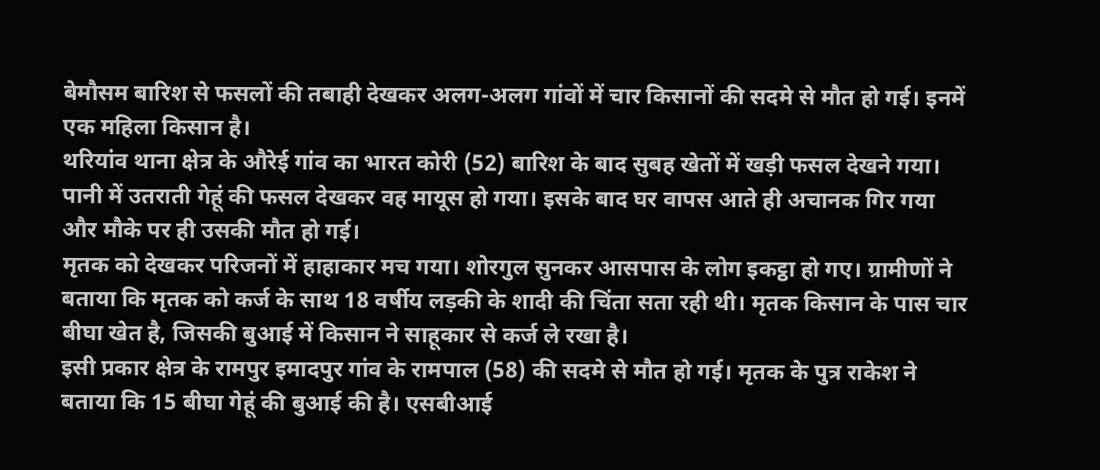बेमौसम बारिश से फसलों की तबाही देखकर अलग-अलग गांवों में चार किसानों की सदमे से मौत हो गई। इनमें एक महिला किसान है।
थरियांव थाना क्षेत्र के औरेई गांव का भारत कोरी (52) बारिश के बाद सुबह खेतों में खड़ी फसल देखने गया। पानी में उतराती गेहूं की फसल देखकर वह मायूस हो गया। इसके बाद घर वापस आते ही अचानक गिर गया और मौके पर ही उसकी मौत हो गई।
मृतक को देखकर परिजनों में हाहाकार मच गया। शोरगुल सुनकर आसपास के लोग इकट्ठा हो गए। ग्रामीणों ने बताया कि मृतक को कर्ज के साथ 18 वर्षीय लड़की के शादी की चिंता सता रही थी। मृतक किसान के पास चार बीघा खेत है, जिसकी बुआई में किसान ने साहूकार से कर्ज ले रखा है।
इसी प्रकार क्षेत्र के रामपुर इमादपुर गांव के रामपाल (58) की सदमे से मौत हो गई। मृतक के पुत्र राकेश ने बताया कि 15 बीघा गेहूं की बुआई की है। एसबीआई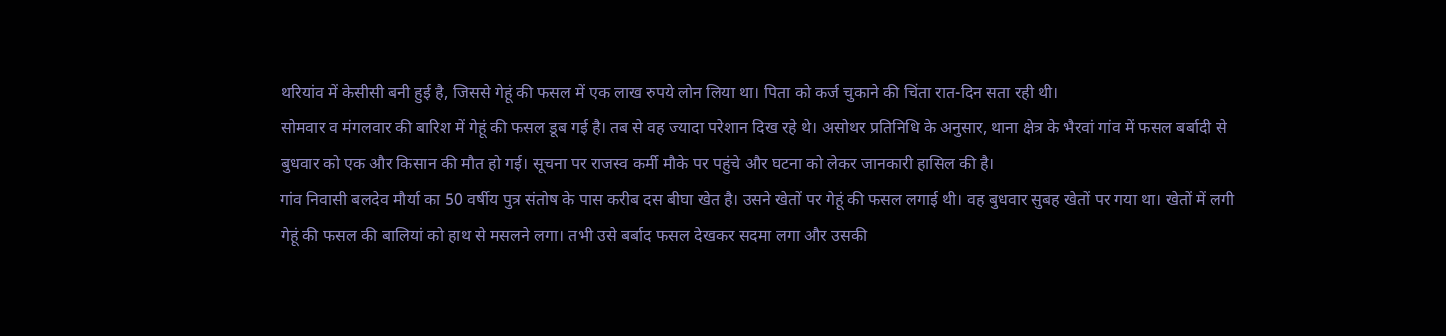थरियांव में केसीसी बनी हुई है, जिससे गेहूं की फसल में एक लाख रुपये लोन लिया था। पिता को कर्ज चुकाने की चिंता रात-दिन सता रही थी।
सोमवार व मंगलवार की बारिश में गेहूं की फसल डूब गई है। तब से वह ज्यादा परेशान दिख रहे थे। असोथर प्रतिनिधि के अनुसार, थाना क्षेत्र के भैरवां गांव में फसल बर्बादी से बुधवार को एक और किसान की मौत हो गई। सूचना पर राजस्व कर्मी मौके पर पहुंचे और घटना को लेकर जानकारी हासिल की है।
गांव निवासी बलदेव मौर्या का 50 वर्षीय पुत्र संतोष के पास करीब दस बीघा खेत है। उसने खेतों पर गेहूं की फसल लगाई थी। वह बुधवार सुबह खेतों पर गया था। खेतों में लगी गेहूं की फसल की बालियां को हाथ से मसलने लगा। तभी उसे बर्बाद फसल देखकर सदमा लगा और उसकी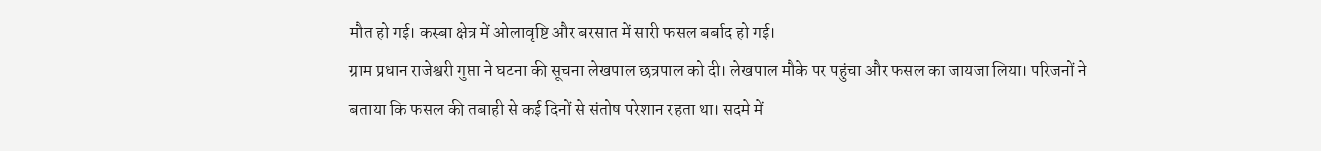मौत हो गई। कस्बा क्षेत्र में ओलावृष्टि और बरसात में सारी फसल बर्बाद हो गई।
ग्राम प्रधान राजेश्वरी गुप्ता ने घटना की सूचना लेखपाल छत्रपाल को दी। लेखपाल मौके पर पहुंचा और फसल का जायजा लिया। परिजनों ने बताया कि फसल की तबाही से कई दिनों से संतोष परेशान रहता था। सदमे में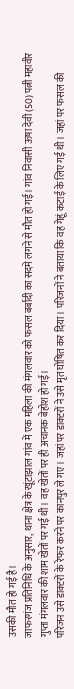उसकी मौत हो गई है।
जाफरगंज प्रतिनिधि के अनुसार, थाना क्षेत्र के खूंटाझाल गांव में एक महिला की मंगलवार को फसल बर्बादी का सदमे लगने से मौत हो गई। गांव निवासी ऊषा देवी (50) पत्नी महावीर गुप्ता मंगलवार की शाम खेतों पर गई थी। वह खेतों पर ही अचानक बेहोश हो गई।
परिजन उसे डाक्टरों के रेफर करने पर कानपुर ले गए। जहां पर डाक्टरों ने उसे मृत घोषित कर दिया। परिजनों ने बताया कि वह गेहूं कटाई के लिए गई थी। जहां पर फसल की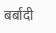बर्बादी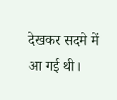देखकर सदमे में आ गई थी।